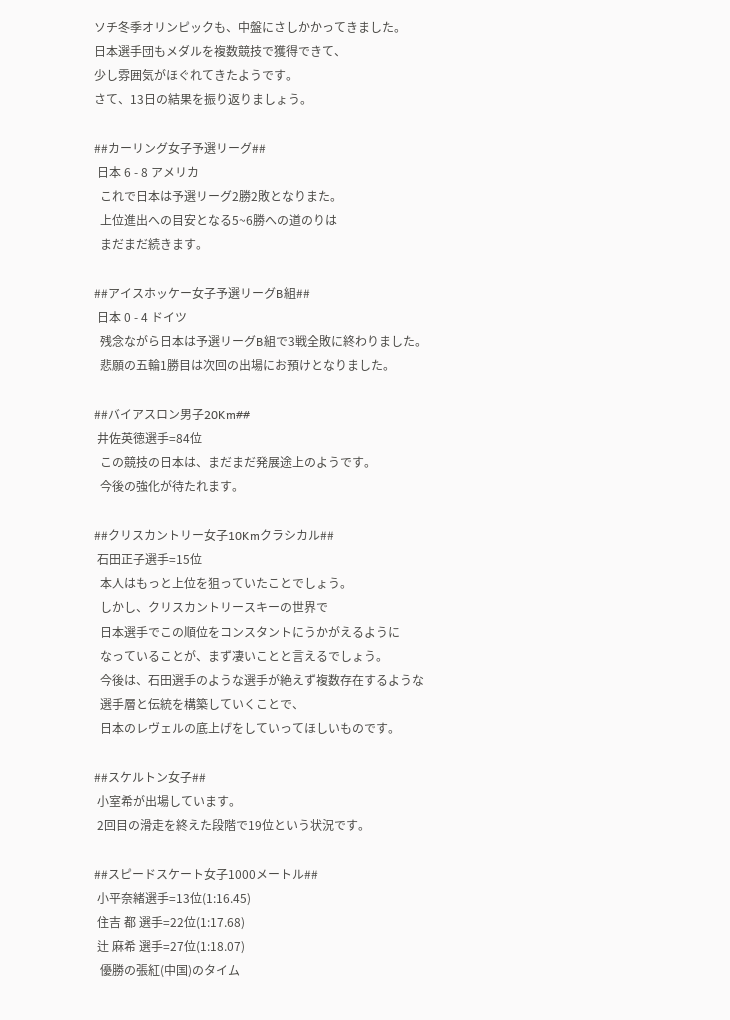ソチ冬季オリンピックも、中盤にさしかかってきました。
日本選手団もメダルを複数競技で獲得できて、
少し雰囲気がほぐれてきたようです。
さて、13日の結果を振り返りましょう。

##カーリング女子予選リーグ##
 日本 6 - 8 アメリカ
  これで日本は予選リーグ2勝2敗となりまた。
  上位進出への目安となる5~6勝への道のりは
  まだまだ続きます。

##アイスホッケー女子予選リーグB組##
 日本 0 - 4 ドイツ
  残念ながら日本は予選リーグB組で3戦全敗に終わりました。
  悲願の五輪1勝目は次回の出場にお預けとなりました。

##バイアスロン男子20Km##
 井佐英徳選手=84位
  この競技の日本は、まだまだ発展途上のようです。
  今後の強化が待たれます。

##クリスカントリー女子10Kmクラシカル##
 石田正子選手=15位
  本人はもっと上位を狙っていたことでしょう。
  しかし、クリスカントリースキーの世界で
  日本選手でこの順位をコンスタントにうかがえるように
  なっていることが、まず凄いことと言えるでしょう。
  今後は、石田選手のような選手が絶えず複数存在するような
  選手層と伝統を構築していくことで、
  日本のレヴェルの底上げをしていってほしいものです。

##スケルトン女子##
 小室希が出場しています。
 2回目の滑走を終えた段階で19位という状況です。

##スピードスケート女子1000メートル##
 小平奈緒選手=13位(1:16.45)
 住吉 都 選手=22位(1:17.68)
 辻 麻希 選手=27位(1:18.07)
  優勝の張紅(中国)のタイム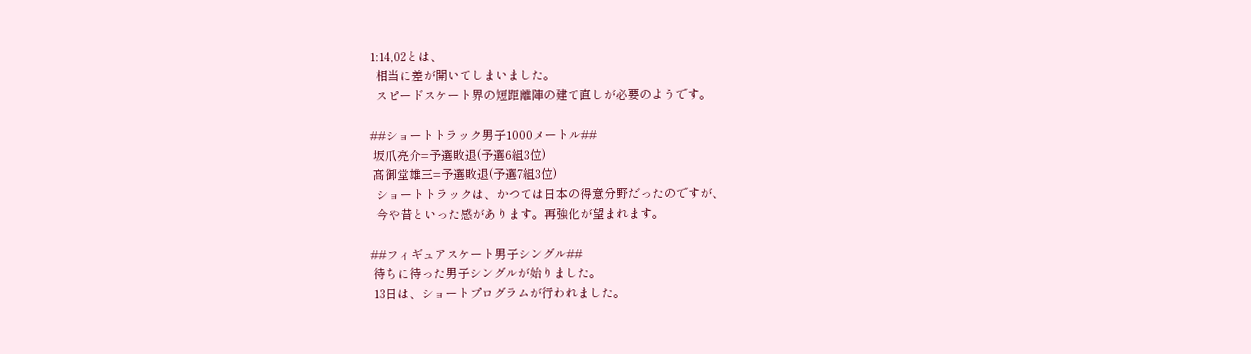1:14,02とは、
  相当に差が開いてしまいました。
  スピードスケート界の短距離陣の建て直しが必要のようです。

##ショートトラック男子1000メートル##
 坂爪亮介=予選敗退(予選6組3位)
 髙御堂雄三=予選敗退(予選7組3位)
  ショートトラックは、かつては日本の得意分野だったのですが、
  今や昔といった感があります。再強化が望まれます。

##フィギュアスケート男子シングル##
 待ちに待った男子シングルが始りました。
 13日は、ショートプログラムが行われました。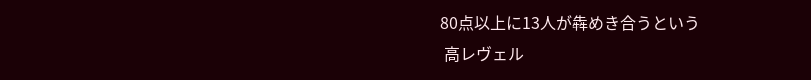80点以上に13人が犇めき合うという
 高レヴェル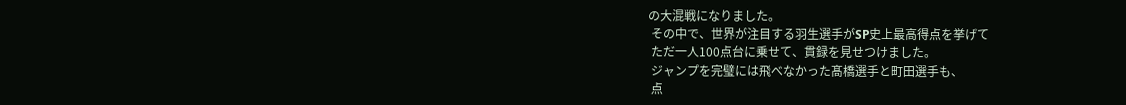の大混戦になりました。
 その中で、世界が注目する羽生選手がSP史上最高得点を挙げて
 ただ一人100点台に乗せて、貫録を見せつけました。
 ジャンプを完璧には飛べなかった髙橋選手と町田選手も、
 点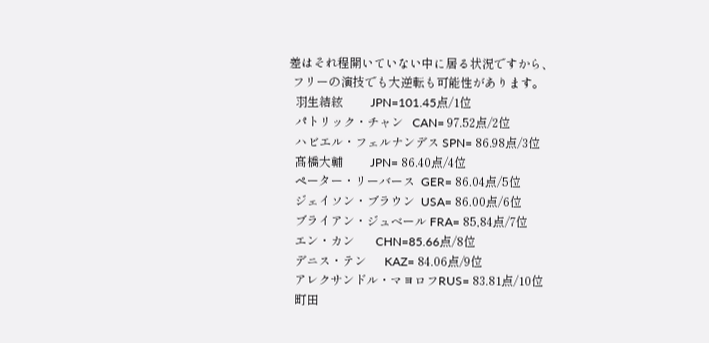差はそれ程開いていない中に居る状況ですから、
 フリーの演技でも大逆転も可能性があります。
  羽生結絃         JPN=101.45点/1位
  パトリック・チャン   CAN= 97.52点/2位
  ハビエル・フェルナンデス SPN= 86.98点/3位
  髙橋大輔         JPN= 86.40点/4位
  ペーター・リーバース  GER= 86.04点/5位
  ジェイソン・ブラウン  USA= 86.00点/6位
  ブライアン・ジュベール FRA= 85,84点/7位
  エン・カン       CHN=85.66点/8位
  デニス・テン      KAZ= 84.06点/9位
  アレクサンドル・マヨロフRUS= 83.81点/10位
  町田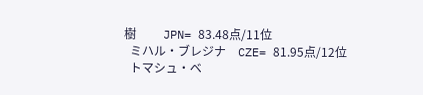樹         JPN= 83.48点/11位
  ミハル・ブレジナ    CZE= 81.95点/12位
  トマシュ・ベ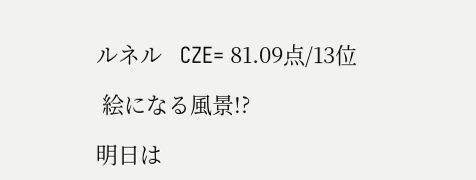ルネル   CZE= 81.09点/13位

 絵になる風景!?

明日は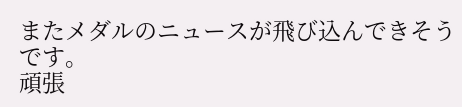またメダルのニュースが飛び込んできそうです。
頑張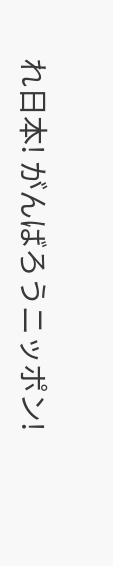れ日本! がんばろうニッポン!